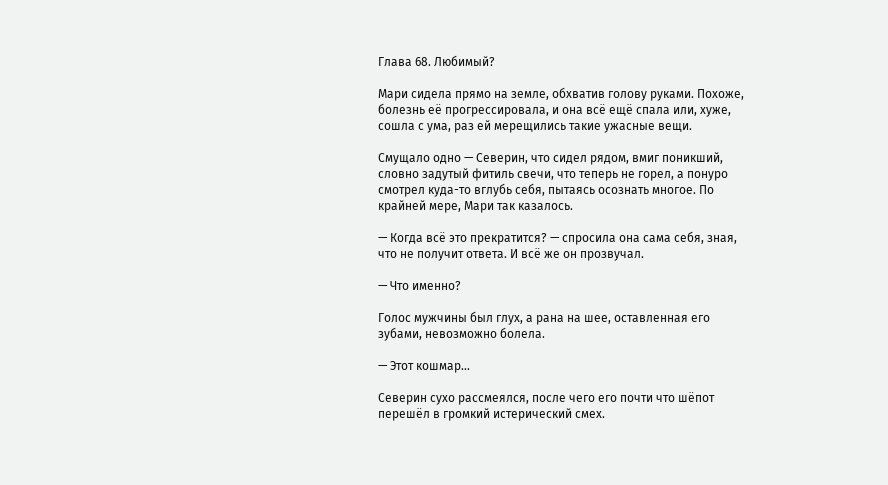Глава 68. Любимый?

Мари сидела прямо на земле, обхватив голову руками. Похоже, болезнь её прогрессировала, и она всё ещё спала или, хуже, сошла с ума, раз ей мерещились такие ужасные вещи.

Смущало одно — Северин, что сидел рядом, вмиг поникший, словно задутый фитиль свечи, что теперь не горел, а понуро смотрел куда-то вглубь себя, пытаясь осознать многое. По крайней мере, Мари так казалось.

— Когда всё это прекратится? — спросила она сама себя, зная, что не получит ответа. И всё же он прозвучал.

— Что именно?

Голос мужчины был глух, а рана на шее, оставленная его зубами, невозможно болела.

— Этот кошмар…

Северин сухо рассмеялся, после чего его почти что шёпот перешёл в громкий истерический смех.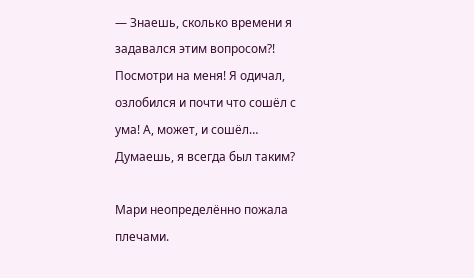— Знаешь, сколько времени я задавался этим вопросом?! Посмотри на меня! Я одичал, озлобился и почти что сошёл с ума! А, может, и сошёл… Думаешь, я всегда был таким?

Мари неопределённо пожала плечами.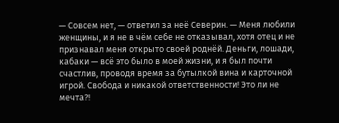— Совсем нет, — ответил за неё Северин. — Меня любили женщины, и я не в чём себе не отказывал, хотя отец и не признавал меня открыто своей роднёй. Деньги, лошади, кабаки — всё это было в моей жизни, и я был почти счастлив, проводя время за бутылкой вина и карточной игрой. Свобода и никакой ответственности! Это ли не мечта?!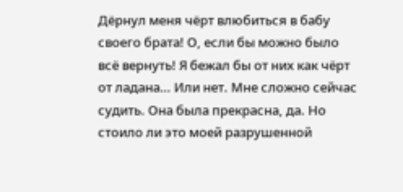Дёрнул меня чёрт влюбиться в бабу своего брата! О, если бы можно было всё вернуть! Я бежал бы от них как чёрт от ладана… Или нет. Мне сложно сейчас судить. Она была прекрасна, да. Но стоило ли это моей разрушенной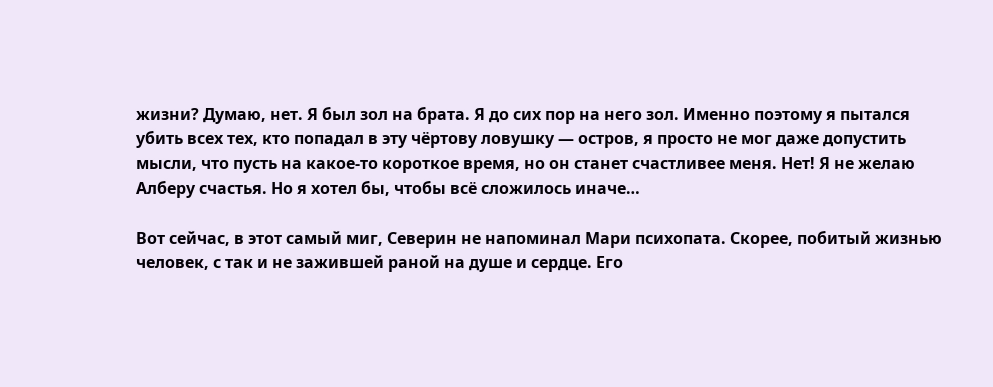жизни? Думаю, нет. Я был зол на брата. Я до сих пор на него зол. Именно поэтому я пытался убить всех тех, кто попадал в эту чёртову ловушку — остров, я просто не мог даже допустить мысли, что пусть на какое-то короткое время, но он станет счастливее меня. Нет! Я не желаю Алберу счастья. Но я хотел бы, чтобы всё сложилось иначе…

Вот сейчас, в этот самый миг, Северин не напоминал Мари психопата. Скорее, побитый жизнью человек, с так и не зажившей раной на душе и сердце. Его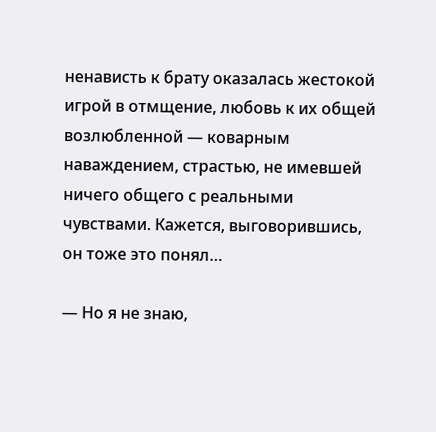ненависть к брату оказалась жестокой игрой в отмщение, любовь к их общей возлюбленной — коварным наваждением, страстью, не имевшей ничего общего с реальными чувствами. Кажется, выговорившись, он тоже это понял…

— Но я не знаю,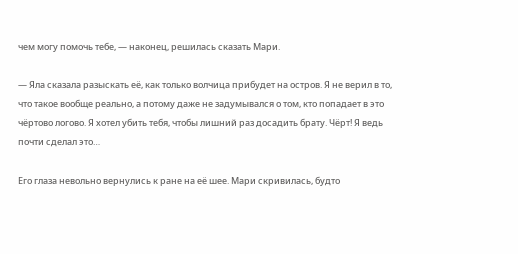чем могу помочь тебе, — наконец, решилась сказать Мари.

— Яла сказала разыскать её, как только волчица прибудет на остров. Я не верил в то, что такое вообще реально, а потому даже не задумывался о том, кто попадает в это чёртово логово. Я хотел убить тебя, чтобы лишний раз досадить брату. Чёрт! Я ведь почти сделал это…

Его глаза невольно вернулись к ране на её шее. Мари скривилась, будто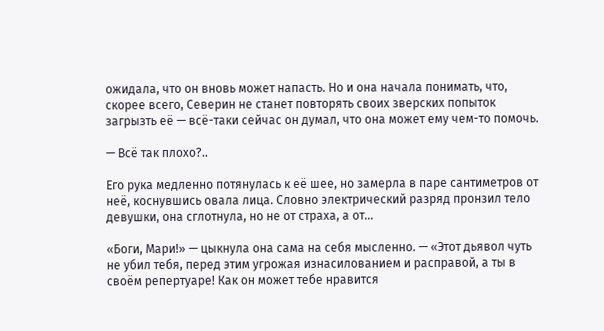ожидала, что он вновь может напасть. Но и она начала понимать, что, скорее всего, Северин не станет повторять своих зверских попыток загрызть её — всё-таки сейчас он думал, что она может ему чем-то помочь.

— Всё так плохо?..

Его рука медленно потянулась к её шее, но замерла в паре сантиметров от неё, коснувшись овала лица. Словно электрический разряд пронзил тело девушки, она сглотнула, но не от страха, а от…

«Боги, Мари!» — цыкнула она сама на себя мысленно. — «Этот дьявол чуть не убил тебя, перед этим угрожая изнасилованием и расправой, а ты в своём репертуаре! Как он может тебе нравится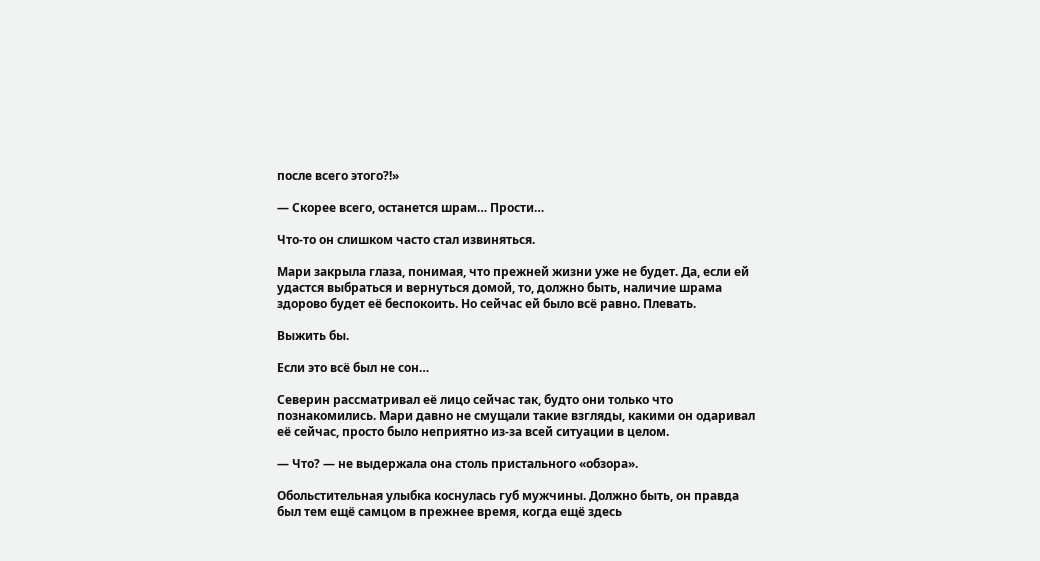после всего этого?!»

— Скорее всего, останется шрам… Прости…

Что-то он слишком часто стал извиняться.

Мари закрыла глаза, понимая, что прежней жизни уже не будет. Да, если ей удастся выбраться и вернуться домой, то, должно быть, наличие шрама здорово будет её беспокоить. Но сейчас ей было всё равно. Плевать.

Выжить бы.

Если это всё был не сон…

Северин рассматривал её лицо сейчас так, будто они только что познакомились. Мари давно не смущали такие взгляды, какими он одаривал её сейчас, просто было неприятно из-за всей ситуации в целом.

— Что? — не выдержала она столь пристального «обзора».

Обольстительная улыбка коснулась губ мужчины. Должно быть, он правда был тем ещё самцом в прежнее время, когда ещё здесь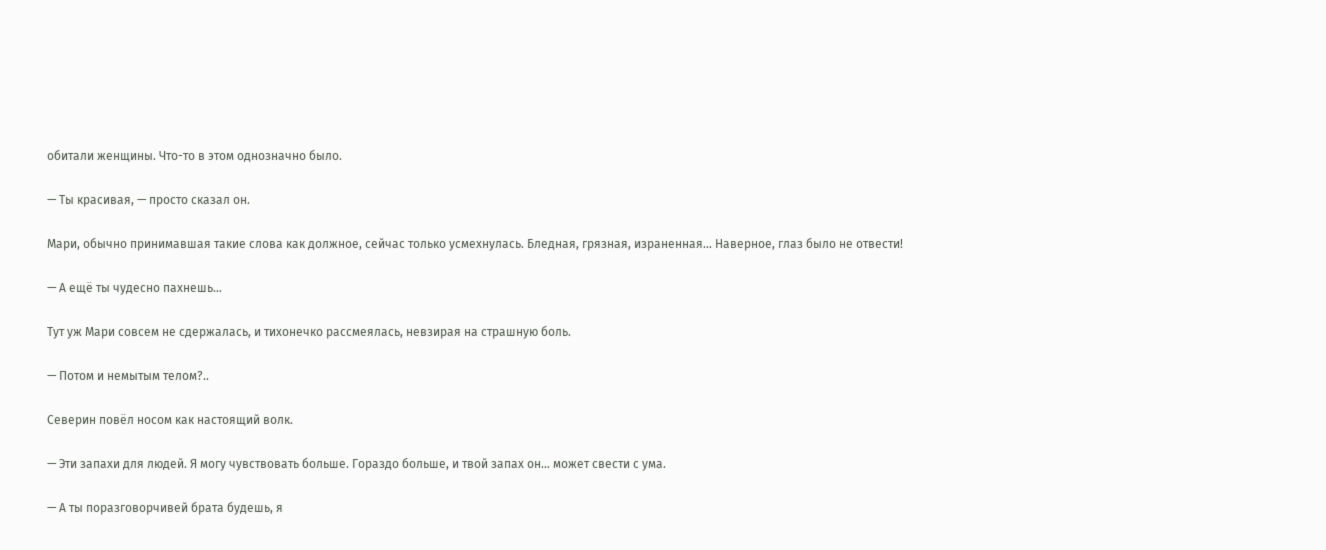обитали женщины. Что-то в этом однозначно было.

— Ты красивая, — просто сказал он.

Мари, обычно принимавшая такие слова как должное, сейчас только усмехнулась. Бледная, грязная, израненная… Наверное, глаз было не отвести!

— А ещё ты чудесно пахнешь…

Тут уж Мари совсем не сдержалась, и тихонечко рассмеялась, невзирая на страшную боль.

— Потом и немытым телом?..

Северин повёл носом как настоящий волк.

— Эти запахи для людей. Я могу чувствовать больше. Гораздо больше, и твой запах он… может свести с ума.

— А ты поразговорчивей брата будешь, я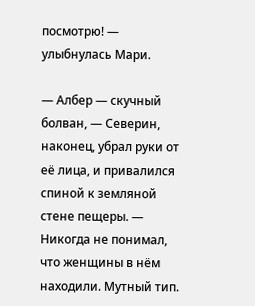посмотрю! — улыбнулась Мари.

— Албер — скучный болван, — Северин, наконец, убрал руки от её лица, и привалился спиной к земляной стене пещеры. — Никогда не понимал, что женщины в нём находили. Мутный тип.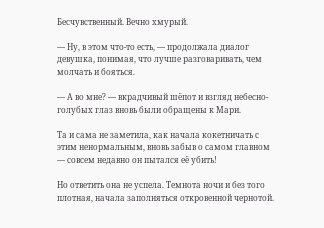Бесчувственный. Вечно хмурый.

— Ну, в этом что-то есть, — продолжала диалог девушка, понимая, что лучше разговаривать, чем молчать и бояться.

— А во мне? — вкрадчивый шёпот и взгляд небесно-голубых глаз вновь были обращены к Мари.

Та и сама не заметила, как начала кокетничать с этим ненормальным, вновь забыв о самом главном — совсем недавно он пытался её убить!

Но ответить она не успела. Темнота ночи и без того плотная, начала заполняться откровенной чернотой.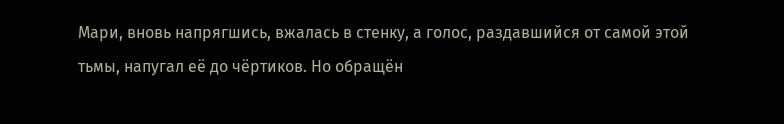Мари, вновь напрягшись, вжалась в стенку, а голос, раздавшийся от самой этой тьмы, напугал её до чёртиков. Но обращён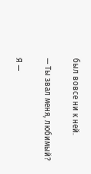был вовсе ни к ней.

— Ты звал меня, любимый?

Я —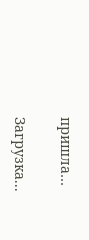пришла…

Загрузка...